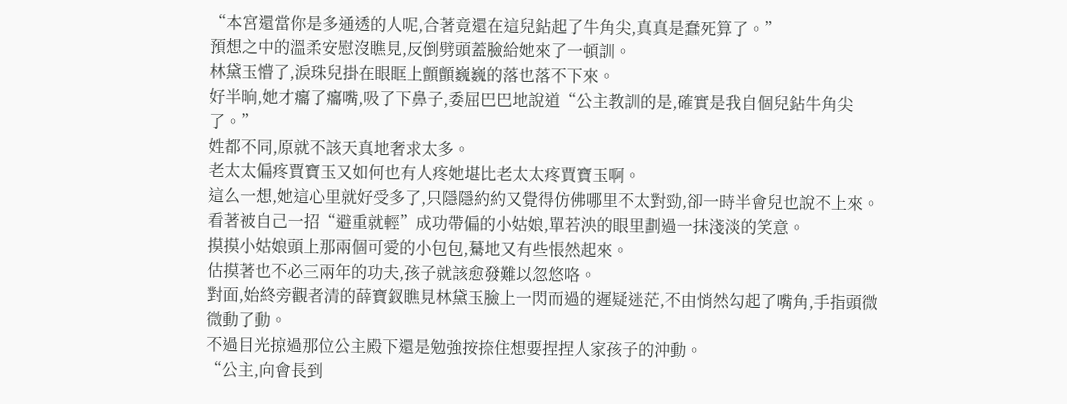“本宮還當你是多通透的人呢,合著竟還在這兒鉆起了牛角尖,真真是蠢死算了。”
預想之中的溫柔安慰沒瞧見,反倒劈頭蓋臉給她來了一頓訓。
林黛玉懵了,淚珠兒掛在眼眶上顫顫巍巍的落也落不下來。
好半晌,她才癟了癟嘴,吸了下鼻子,委屈巴巴地說道“公主教訓的是,確實是我自個兒鉆牛角尖了。”
姓都不同,原就不該天真地奢求太多。
老太太偏疼賈寶玉又如何也有人疼她堪比老太太疼賈寶玉啊。
這么一想,她這心里就好受多了,只隱隱約約又覺得仿佛哪里不太對勁,卻一時半會兒也說不上來。
看著被自己一招“避重就輕”成功帶偏的小姑娘,單若泱的眼里劃過一抹淺淡的笑意。
摸摸小姑娘頭上那兩個可愛的小包包,驀地又有些悵然起來。
估摸著也不必三兩年的功夫,孩子就該愈發難以忽悠咯。
對面,始終旁觀者清的薛寶釵瞧見林黛玉臉上一閃而過的遲疑迷茫,不由悄然勾起了嘴角,手指頭微微動了動。
不過目光掠過那位公主殿下還是勉強按捺住想要捏捏人家孩子的沖動。
“公主,向會長到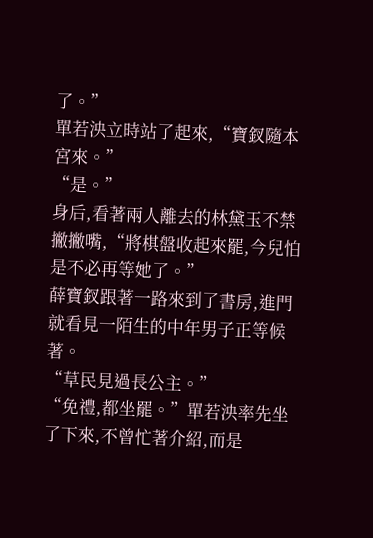了。”
單若泱立時站了起來,“寶釵隨本宮來。”
“是。”
身后,看著兩人離去的林黛玉不禁撇撇嘴,“將棋盤收起來罷,今兒怕是不必再等她了。”
薛寶釵跟著一路來到了書房,進門就看見一陌生的中年男子正等候著。
“草民見過長公主。”
“免禮,都坐罷。”單若泱率先坐了下來,不曾忙著介紹,而是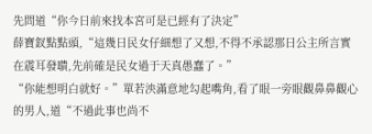先問道“你今日前來找本宮可是已經有了決定”
薛寶釵點點頭,“這幾日民女仔細想了又想,不得不承認那日公主所言實在震耳發聵,先前確是民女過于天真愚蠢了。”
“你能想明白就好。”單若泱滿意地勾起嘴角,看了眼一旁眼觀鼻鼻觀心的男人,道“不過此事也尚不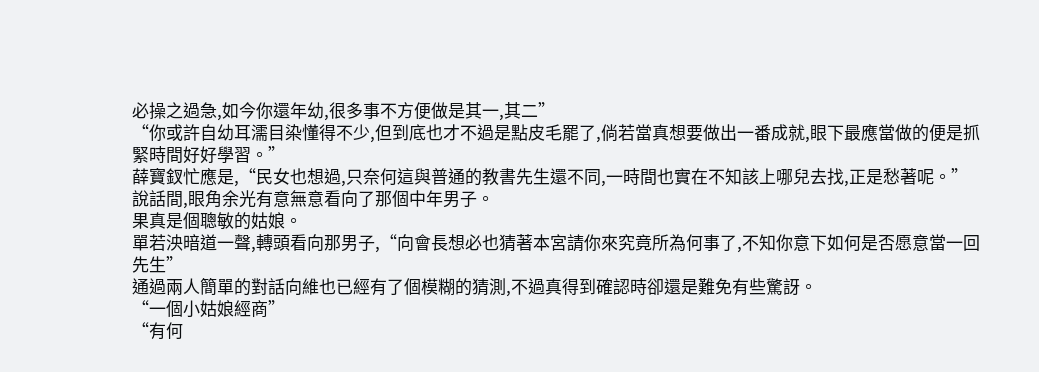必操之過急,如今你還年幼,很多事不方便做是其一,其二”
“你或許自幼耳濡目染懂得不少,但到底也才不過是點皮毛罷了,倘若當真想要做出一番成就,眼下最應當做的便是抓緊時間好好學習。”
薛寶釵忙應是,“民女也想過,只奈何這與普通的教書先生還不同,一時間也實在不知該上哪兒去找,正是愁著呢。”說話間,眼角余光有意無意看向了那個中年男子。
果真是個聰敏的姑娘。
單若泱暗道一聲,轉頭看向那男子,“向會長想必也猜著本宮請你來究竟所為何事了,不知你意下如何是否愿意當一回先生”
通過兩人簡單的對話向維也已經有了個模糊的猜測,不過真得到確認時卻還是難免有些驚訝。
“一個小姑娘經商”
“有何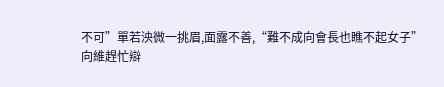不可”單若泱微一挑眉,面露不善,“難不成向會長也瞧不起女子”
向維趕忙辯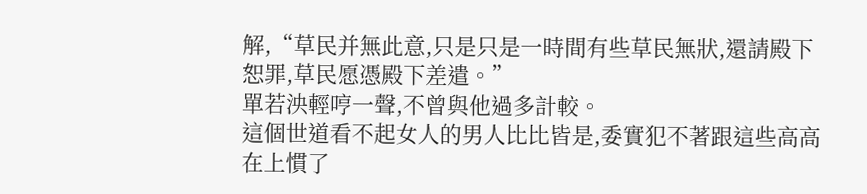解,“草民并無此意,只是只是一時間有些草民無狀,還請殿下恕罪,草民愿憑殿下差遣。”
單若泱輕哼一聲,不曾與他過多計較。
這個世道看不起女人的男人比比皆是,委實犯不著跟這些高高在上慣了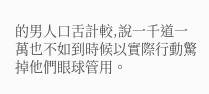的男人口舌計較,說一千道一萬也不如到時候以實際行動驚掉他們眼球管用。